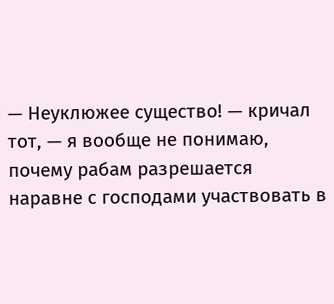— Неуклюжее существо! — кричал тот, — я вообще не понимаю, почему рабам разрешается наравне с господами участвовать в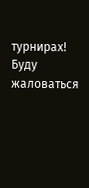турнирах! Буду жаловаться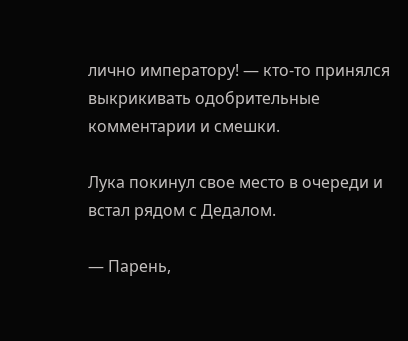лично императору! — кто-то принялся выкрикивать одобрительные комментарии и смешки.

Лука покинул свое место в очереди и встал рядом с Дедалом.

— Парень,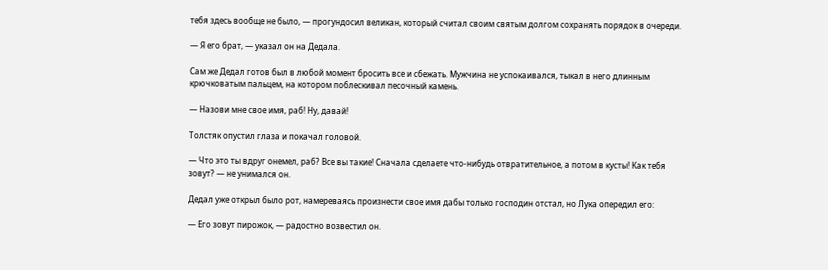тебя здесь вообще не было, — прогундосил великан, который считал своим святым долгом сохранять порядок в очереди.

— Я его брат, — указал он на Дедала.

Сам же Дедал готов был в любой момент бросить все и сбежать. Мужчина не успокаивался, тыкал в него длинным крючковатым пальцем, на котором поблескивал песочный камень.

— Назови мне свое имя, раб! Ну, давай!

Толстяк опустил глаза и покачал головой.

— Что это ты вдруг онемел, раб? Все вы такие! Сначала сделаете что-нибудь отвратительное, а потом в кусты! Как тебя зовут? — не унимался он.

Дедал уже открыл было рот, намереваясь произнести свое имя дабы только господин отстал, но Лука опередил его:

— Его зовут пирожок, — радостно возвестил он.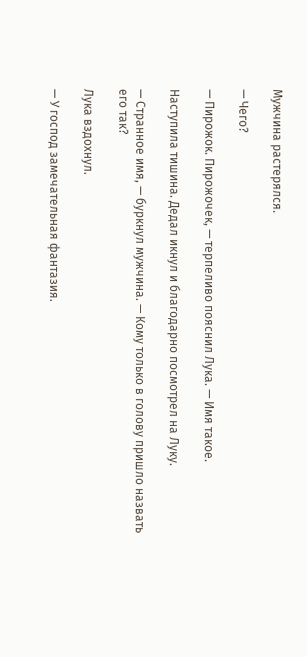Мужчина растерялся.

— Чего?

— Пирожок. Пирожочек, — терпеливо пояснил Лука. — Имя такое.

Наступила тишина. Дедал икнул и благодарно посмотрел на Луку.

— Странное имя, — буркнул мужчина. — Кому только в голову пришло назвать его так?

Лука вздохнул.

— У господ замечательная фантазия.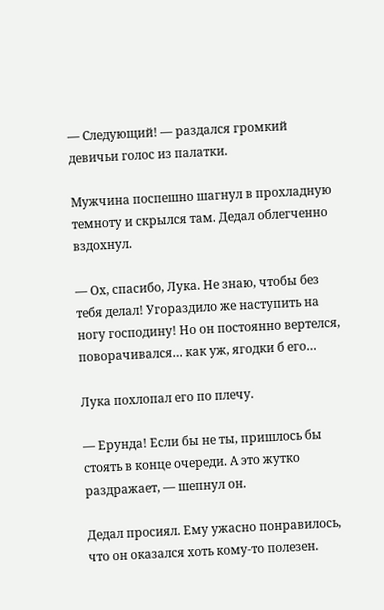— Следующий! — раздался громкий девичьи голос из палатки.

Мужчина поспешно шагнул в прохладную темноту и скрылся там. Дедал облегченно вздохнул.

— Ох, спасибо, Лука. Не знаю, чтобы без тебя делал! Угораздило же наступить на ногу господину! Но он постоянно вертелся, поворачивался… как уж, ягодки б его…

Лука похлопал его по плечу.

— Ерунда! Если бы не ты, пришлось бы стоять в конце очереди. А это жутко раздражает, — шепнул он.

Дедал просиял. Ему ужасно понравилось, что он оказался хоть кому-то полезен.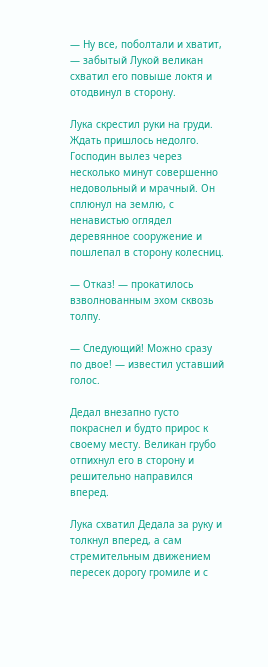— Ну все, поболтали и хватит, — забытый Лукой великан схватил его повыше локтя и отодвинул в сторону.

Лука скрестил руки на груди. Ждать пришлось недолго. Господин вылез через несколько минут совершенно недовольный и мрачный. Он сплюнул на землю, с ненавистью оглядел деревянное сооружение и пошлепал в сторону колесниц.

— Отказ! — прокатилось взволнованным эхом сквозь толпу.

— Следующий! Можно сразу по двое! — известил уставший голос.

Дедал внезапно густо покраснел и будто прирос к своему месту. Великан грубо отпихнул его в сторону и решительно направился вперед.

Лука схватил Дедала за руку и толкнул вперед, а сам стремительным движением пересек дорогу громиле и с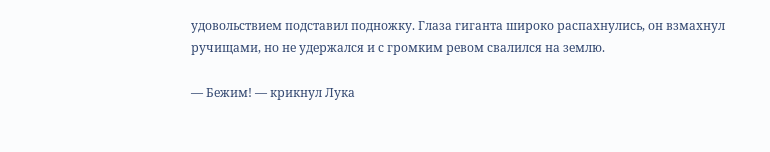удовольствием подставил подножку. Глаза гиганта широко распахнулись, он взмахнул ручищами, но не удержался и с громким ревом свалился на землю.

— Бежим! — крикнул Лука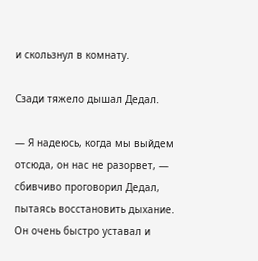и скользнул в комнату.

Сзади тяжело дышал Дедал.

— Я надеюсь, когда мы выйдем отсюда, он нас не разорвет, — сбивчиво проговорил Дедал, пытаясь восстановить дыхание. Он очень быстро уставал и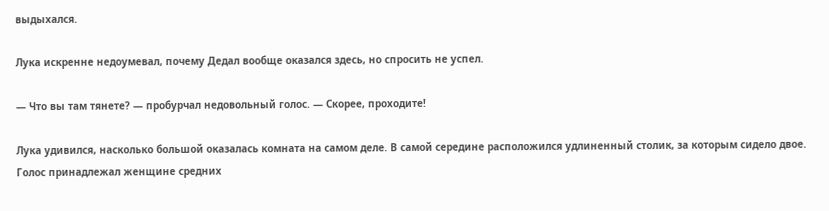выдыхался.

Лука искренне недоумевал, почему Дедал вообще оказался здесь, но спросить не успел.

— Что вы там тянете? — пробурчал недовольный голос. — Скорее, проходите!

Лука удивился, насколько большой оказалась комната на самом деле. В самой середине расположился удлиненный столик, за которым сидело двое. Голос принадлежал женщине средних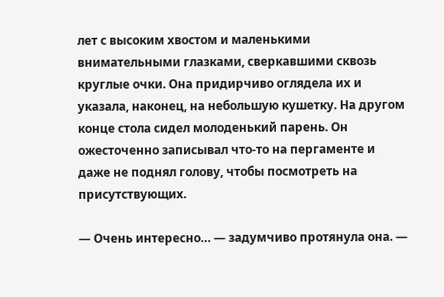лет с высоким хвостом и маленькими внимательными глазками, сверкавшими сквозь круглые очки. Она придирчиво оглядела их и указала, наконец, на небольшую кушетку. На другом конце стола сидел молоденький парень. Он ожесточенно записывал что-то на пергаменте и даже не поднял голову, чтобы посмотреть на присутствующих.

— Очень интересно… — задумчиво протянула она. —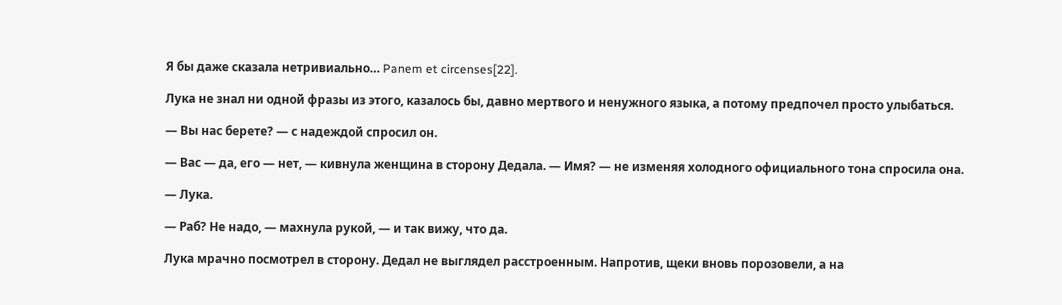Я бы даже сказала нетривиально… Panem et circenses[22].

Лука не знал ни одной фразы из этого, казалось бы, давно мертвого и ненужного языка, а потому предпочел просто улыбаться.

— Вы нас берете? — с надеждой спросил он.

— Вас — да, его — нет, — кивнула женщина в сторону Дедала. — Имя? — не изменяя холодного официального тона спросила она.

— Лука.

— Раб? Не надо, — махнула рукой, — и так вижу, что да.

Лука мрачно посмотрел в сторону. Дедал не выглядел расстроенным. Напротив, щеки вновь порозовели, а на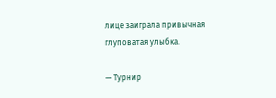лице заиграла привычная глуповатая улыбка.

— Турнир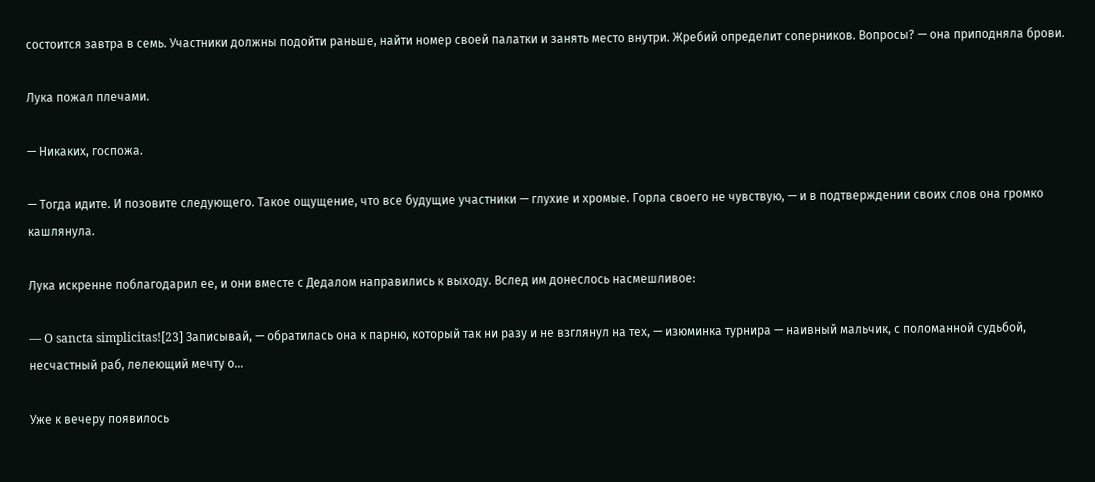состоится завтра в семь. Участники должны подойти раньше, найти номер своей палатки и занять место внутри. Жребий определит соперников. Вопросы? — она приподняла брови.

Лука пожал плечами.

— Никаких, госпожа.

— Тогда идите. И позовите следующего. Такое ощущение, что все будущие участники — глухие и хромые. Горла своего не чувствую, — и в подтверждении своих слов она громко кашлянула.

Лука искренне поблагодарил ее, и они вместе с Дедалом направились к выходу. Вслед им донеслось насмешливое:

— O sancta simplicitas![23] Записывай, — обратилась она к парню, который так ни разу и не взглянул на тех, — изюминка турнира — наивный мальчик, с поломанной судьбой, несчастный раб, лелеющий мечту о…

Уже к вечеру появилось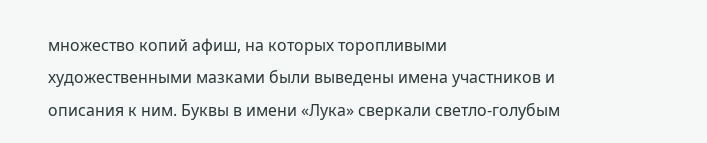множество копий афиш, на которых торопливыми художественными мазками были выведены имена участников и описания к ним. Буквы в имени «Лука» сверкали светло-голубым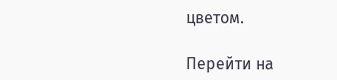цветом.

Перейти на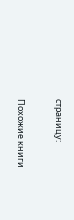страницу:

Похожие книги